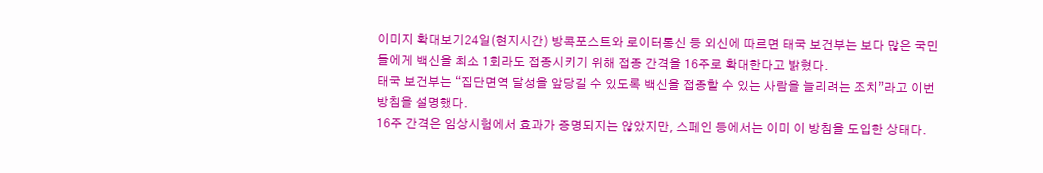이미지 확대보기24일(현지시간) 방콕포스트와 로이터통신 등 외신에 따르면 태국 보건부는 보다 많은 국민들에게 백신을 최소 1회라도 접종시키기 위해 접종 간격을 16주로 확대한다고 밝혔다.
태국 보건부는 “집단면역 달성을 앞당길 수 있도록 백신을 접종할 수 있는 사람을 늘리려는 조치”라고 이번 방침을 설명했다.
16주 간격은 임상시험에서 효과가 증명되지는 않았지만, 스페인 등에서는 이미 이 방침을 도입한 상태다.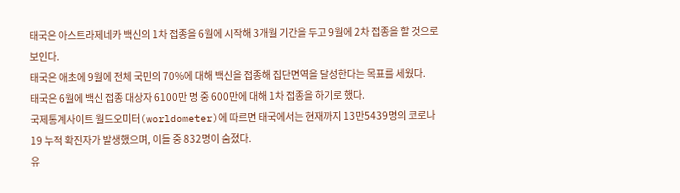태국은 아스트라제네카 백신의 1차 접종을 6월에 시작해 3개월 기간을 두고 9월에 2차 접종을 할 것으로 보인다.
태국은 애초에 9월에 전체 국민의 70%에 대해 백신을 접종해 집단면역을 달성한다는 목표를 세웠다.
태국은 6월에 백신 접종 대상자 6100만 명 중 600만에 대해 1차 접종을 하기로 했다.
국제통계사이트 월드오미터(worldometer)에 따르면 태국에서는 현재까지 13만5439명의 코로나19 누적 확진자가 발생했으며, 이들 중 832명이 숨졌다.
유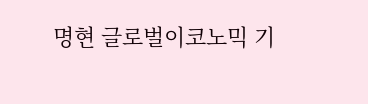명현 글로벌이코노믹 기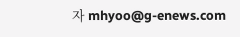자 mhyoo@g-enews.com